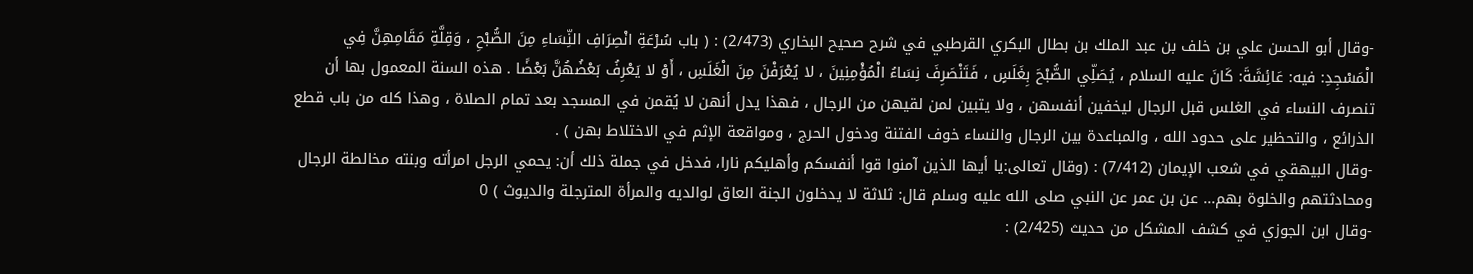-وقال أبو الحسن علي بن خلف بن عبد الملك بن بطال البكري القرطبي في شرح صحيح البخاري (2/473) : ( باب سُرْعَةِ انْصِرَافِ النِّسَاءِ مِنَ الصُّبْحِ ، وَقِلَّةِ مَقَامِهِنَّ فِي الْمَسْجِدِ: فيه: عَائِشَةَ: كَانَ عليه السلام ، يُصَلِّي الصُّبْحَ بِغَلَسٍ ، فَتَنْصَرِفَ نِسَاءُ الْمُؤْمِنِينَ ، لا يُعْرَفْنَ مِنَ الْغَلَسِ ، أَوْ لا يَعْرِفُ بَعْضُهُنَّ بَعْضًا . هذه السنة المعمول بها أن تنصرف النساء في الغلس قبل الرجال ليخفين أنفسهن ، ولا يتبين لمن لقيهن من الرجال ، فهذا يدل أنهن لا يُقمن في المسجد بعد تمام الصلاة ، وهذا كله من باب قطع الذرائع ، والتحظير على حدود الله ، والمباعدة بين الرجال والنساء خوف الفتنة ودخول الحرج ، ومواقعة الإثم في الاختلاط بهن ) .
-وقال البيهقي في شعب الإيمان (7/412) : (وقال تعالى:يا أيها الذين آمنوا قوا أنفسكم وأهليكم نارا، فدخل في جملة ذلك أن: يحمي الرجل امرأته وبنته مخالطة الرجال ومحادثتهم والخلوة بهم... عن بن عمر عن النبي صلى الله عليه وسلم قال: ثلاثة لا يدخلون الجنة العاق لوالديه والمرأة المترجلة والديوث ) 0
-وقال ابن الجوزي في كشف المشكل من حديث (2/425) :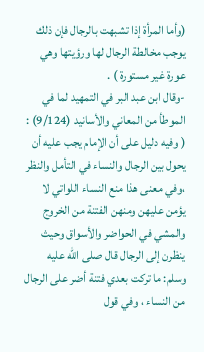(وأما المرأة إذا تشبهت بالرجال فإن ذلك يوجب مخالطة الرجال لها ورؤيتها وهي عورة غير مستورة ) .
-وقال ابن عبد البر في التمهيد لما في الموطأ من المعاني والأسانيد (9/124) : ( وفيه دليل على أن الإمام يجب عليه أن يحول بين الرجال والنساء في التأمل والنظر ،وفي معنى هذا منع النساء اللواتي لا يؤمن عليهن ومنهن الفتنة من الخروج والمشي في الحواضر والأسواق وحيث ينظرن إلى الرجال قال صلى الله عليه وسلم: ما تركت بعدي فتنة أضر على الرجال من النساء ، وفي قول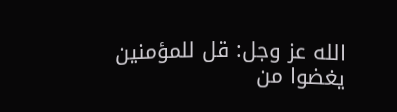الله عز وجل: قل للمؤمنين يغضوا من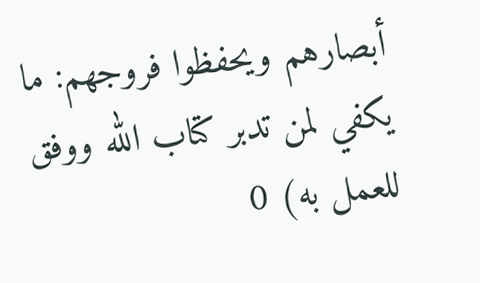أبصارهم ويحفظوا فروجهم: ما يكفي لمن تدبر كتاب الله ووفق للعمل به) 0